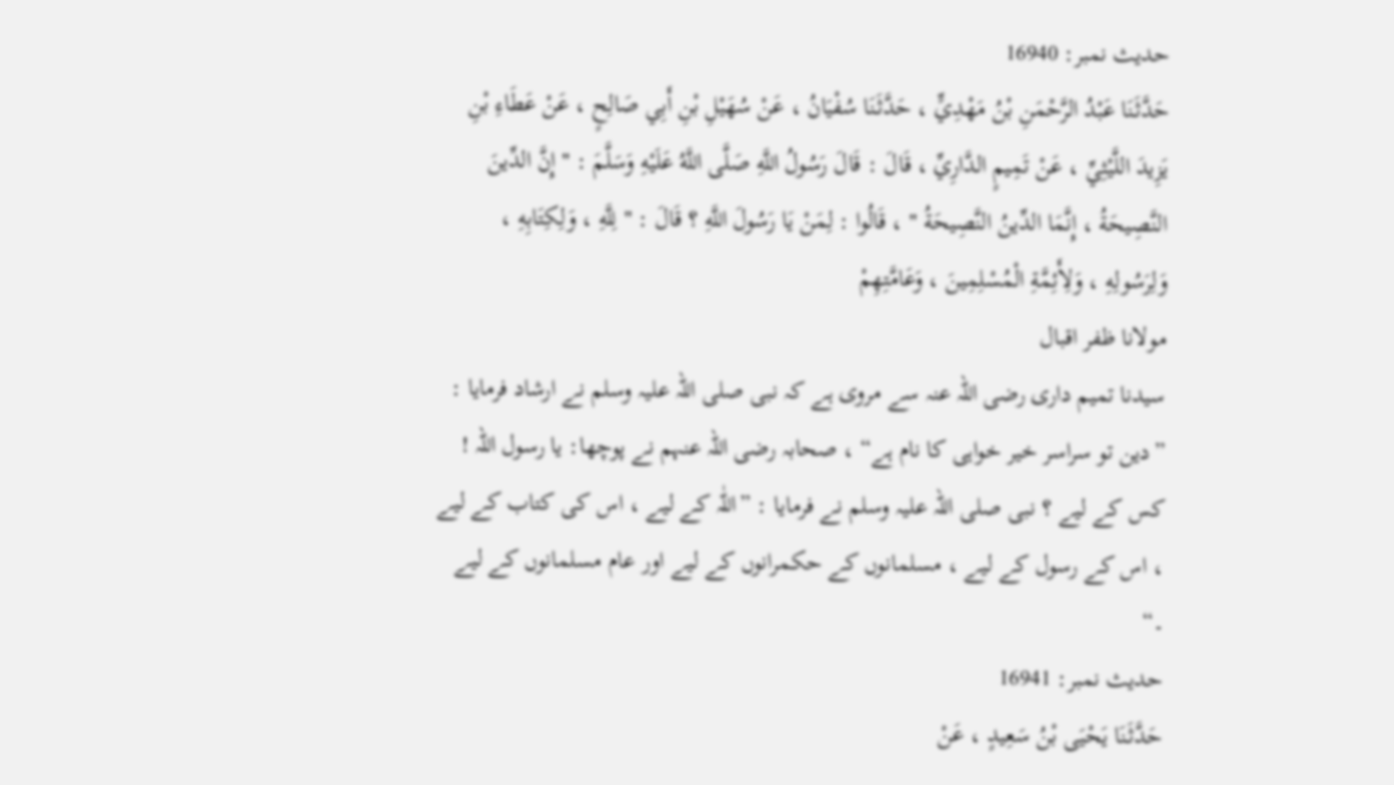حدیث نمبر: 16940
حَدَّثَنَا عَبْدُ الرَّحْمَنِ بْنُ مَهْدِيٍّ ، حَدَّثَنَا سُفْيَانُ ، عَنْ سُهَيْلِ بْنِ أَبِي صَالِحٍ ، عَنْ عَطَاءِ بْنِ يَزِيدَ اللَّيْثِيِّ ، عَنْ تَمِيمٍ الدَّارِيِّ ، قَالَ : قَالَ رَسُولُ اللَّهِ صَلَّى اللَّهُ عَلَيْهِ وَسَلَّمَ : " إِنَّ الدِّينَ النَّصِيحَةُ ، إِنَّمَا الدِّينُ النَّصِيحَةُ " ، قَالُوا : لِمَنْ يَا رَسُولَ اللَّهِ ؟ قَالَ : " لِلَّهِ ، وَلِكِتَابِهِ ، وَلِرَسُولِهِ ، وَلِأَئِمَّةِ الْمُسْلِمِينَ ، وَعَامَّتِهِمْ
مولانا ظفر اقبال
سیدنا تمیم داری رضی اللہ عنہ سے مروی ہے کہ نبی صلی اللہ علیہ وسلم نے ارشاد فرمایا : ”دین تو سراسر خیر خواہی کا نام ہے“ ، صحابہ رضی اللہ عنہم نے پوچھا: یا رسول اللہ ! کس کے لیے ؟ نبی صلی اللہ علیہ وسلم نے فرمایا : ”اللّٰہ کے لیے ، اس کی کتاب کے لیے ، اس کے رسول کے لیے ، مسلمانوں کے حکمرانوں کے لیے اور عام مسلمانوں کے لیے ۔“
حدیث نمبر: 16941
حَدَّثَنَا يَحْيَى بْنُ سَعِيدٍ ، عَنْ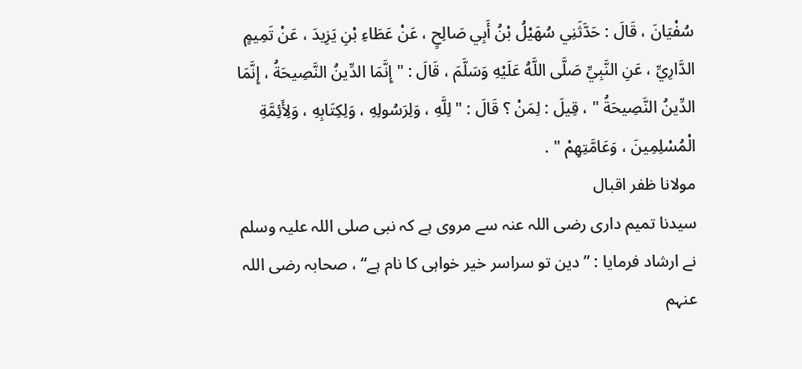سُفْيَانَ ، قَالَ : حَدَّثَنِي سُهَيْلُ بْنُ أَبِي صَالِحٍ ، عَنْ عَطَاءِ بْنِ يَزِيدَ ، عَنْ تَمِيمٍ الدَّارِيِّ ، عَنِ النَّبِيِّ صَلَّى اللَّهُ عَلَيْهِ وَسَلَّمَ ، قَالَ : " إِنَّمَا الدِّينُ النَّصِيحَةُ ، إِنَّمَا الدِّينُ النَّصِيحَةُ " ، قِيلَ : لِمَنْ ؟ قَالَ : " لِلَّهِ ، وَلِرَسُولِهِ ، وَلِكِتَابِهِ ، وَلِأَئِمَّةِ الْمُسْلِمِينَ ، وَعَامَّتِهِمْ " .
مولانا ظفر اقبال
سیدنا تمیم داری رضی اللہ عنہ سے مروی ہے کہ نبی صلی اللہ علیہ وسلم نے ارشاد فرمایا : ”دین تو سراسر خیر خواہی کا نام ہے“ ، صحابہ رضی اللہ عنہم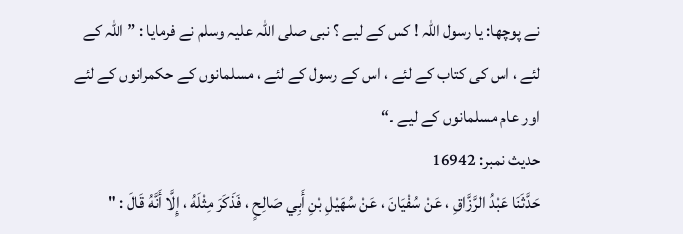نے پوچھا: یا رسول اللہ ! کس کے لیے ؟ نبی صلی اللہ علیہ وسلم نے فرمایا : ”اللّٰہ کے لئے ، اس کی کتاب کے لئے ، اس کے رسول کے لئے ، مسلمانوں کے حکمرانوں کے لئے اور عام مسلمانوں کے لیے ۔“
حدیث نمبر: 16942
حَدَّثَنَا عَبْدُ الرَّزَّاقِ ، عَنْ سُفْيَانَ ، عَنْ سُهَيْلِ بْنِ أَبِي صَالِحٍ ، فَذَكَرَ مِثْلَهُ ، إِلَّا أَنَّهُ قَالَ : "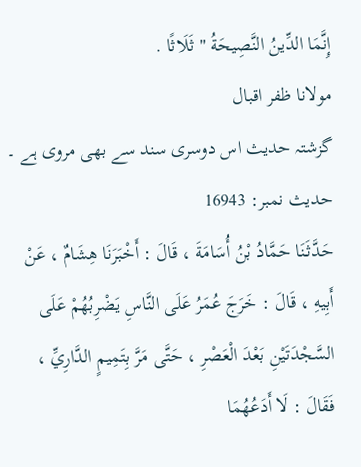إِنَّمَا الدِّينُ النَّصِيحَةُ " ثَلَاثًا .
مولانا ظفر اقبال
گزشتہ حدیث اس دوسری سند سے بھی مروی ہے ۔
حدیث نمبر: 16943
حَدَّثَنَا حَمَّادُ بْنُ أُسَامَةَ ، قَالَ : أَخْبَرَنَا هِشَامٌ ، عَنْ أَبِيهِ ، قَالَ : خَرَجَ عُمَرُ عَلَى النَّاسِ يَضْرِبُهُمْ عَلَى السَّجْدَتَيْنِ بَعْدَ الْعَصْرِ ، حَتَّى مَرَّ بِتَمِيمٍ الدَّارِيِّ ، فَقَالَ : لَا أَدَعُهُمَا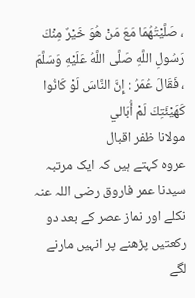، صَلَّيْتُهُمَا مَعَ مَنْ هُوَ خَيْرٌ مِنْكَ رَسُولِ اللَّهِ صَلَّى اللَّهُ عَلَيْهِ وَسَلَّمَ ، فَقَالَ عُمَرُ : إِنَّ النَّاسَ لَوْ كَانُوا كَهَيْئَتِكَ لَمْ أُبَالي
مولانا ظفر اقبال
عروہ کہتے ہیں کہ ایک مرتبہ سیدنا عمر فاروق رضی اللہ عنہ نکلے اور نماز عصر کے بعد دو رکعتیں پڑھنے پر انہیں مارنے لگے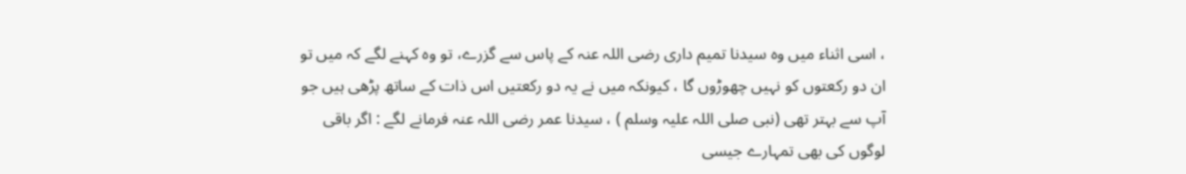، اسی اثناء میں وہ سیدنا تمیم داری رضی اللہ عنہ کے پاس سے گزرے، تو وہ کہنے لگے کہ میں تو ان دو رکعتوں کو نہیں چھوڑوں گا ، کیونکہ میں نے یہ دو رکعتیں اس ذات کے ساتھ پڑھی ہیں جو آپ سے بہتر تھی (نبی صلی اللہ علیہ وسلم ) ، سیدنا عمر رضی اللہ عنہ فرمانے لگے : اگر باقی لوگوں کی بھی تمہارے جیسی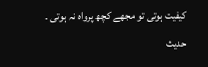کیفیت ہوتی تو مجھے کچھ پرواہ نہ ہوتی ۔
حدیث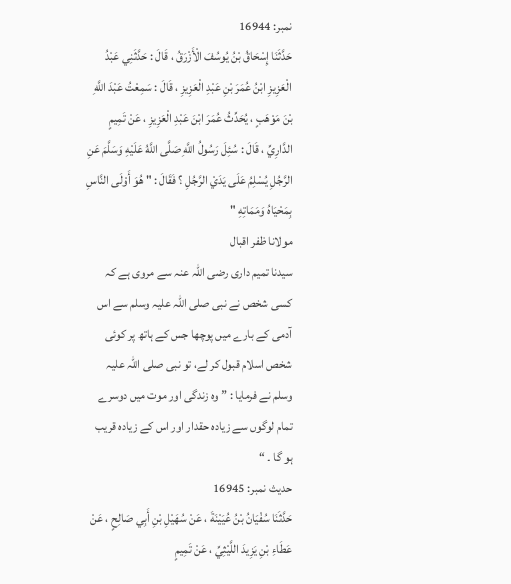نمبر: 16944
حَدَّثَنَا إِسْحَاقُ بْنُ يُوسُفَ الْأَزْرَقُ ، قَالَ : حَدَّثَنِي عَبْدُ الْعَزِيزِ ابْنُ عُمَرَ بْنِ عَبْدِ الْعَزِيزِ ، قَالَ : سَمِعْتُ عَبْدَ اللَّهِ بْنَ مَوْهَبٍ ، يُحَدِّثُ عُمَرَ ابْنَ عَبْدِ الْعَزِيزِ ، عَنْ تَمِيمٍ الدَّارِيِّ ، قَالَ : سُئِلَ رَسُولُ اللَّهِ صَلَّى اللَّهُ عَلَيْهِ وَسَلَّمَ عَنِ الرَّجُلِ يُسْلِمُ عَلَى يَدَيْ الرَّجُلِ ؟ فَقَالَ : " هُوَ أَوْلَى النَّاسِ بِمَحْيَاهُ وَمَمَاتِهِ "
مولانا ظفر اقبال
سیدنا تمیم داری رضی اللہ عنہ سے مروی ہے کہ کسی شخص نے نبی صلی اللہ علیہ وسلم سے اس آدمی کے بارے میں پوچھا جس کے ہاتھ پر کوئی شخص اسلام قبول کر لے، تو نبی صلی اللہ علیہ وسلم نے فرمایا : ”وہ زندگی اور موت میں دوسرے تمام لوگوں سے زیادہ حقدار اور اس کے زیادہ قریب ہو گا ۔ “
حدیث نمبر: 16945
حَدَّثَنَا سُفْيَانُ بْنُ عُيَيْنَةَ ، عَنْ سُهَيْلِ بْنِ أَبِي صَالِحٍ ، عَنْ عَطَاءِ بْنِ يَزِيدَ اللَّيْثِيِّ ، عَنْ تَمِيمٍ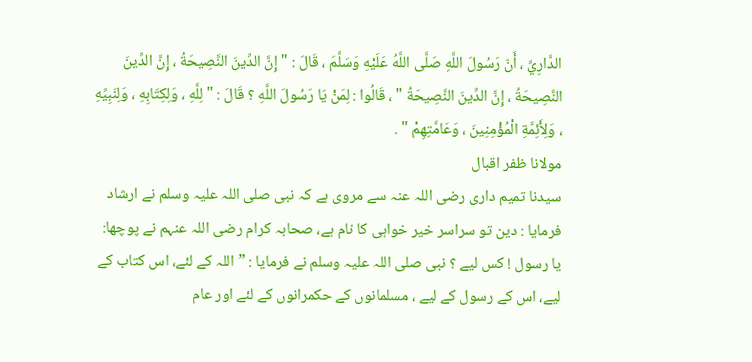الدَّارِيِّ ، أَنّ رَسُولَ اللَّهِ صَلَّى اللَّهُ عَلَيْهِ وَسَلَّمَ ، قَالَ : " إِنَّ الدِّينَ النَّصِيحَةُ ، إِنَّ الدِّينَ النَّصِيحَةُ ، إِنَّ الدِّينَ النَّصِيحَةُ " ، قَالُوا : لِمَنْ يَا رَسُولَ اللَّهِ ؟ قَالَ : " لِلَّهِ ، وَلِكِتَابِهِ ، وَلِنَبِيِّهِ ، وَلِأَئِمَّةِ الْمُؤْمِنِينَ ، وَعَامَّتِهِمْ " .
مولانا ظفر اقبال
سیدنا تمیم داری رضی اللہ عنہ سے مروی ہے کہ نبی صلی اللہ علیہ وسلم نے ارشاد فرمایا : دین تو سراسر خیر خواہی کا نام ہے، صحابہ کرام رضی اللہ عنہم نے پوچھا: یا رسول ! کس لیے ؟ نبی صلی اللہ علیہ وسلم نے فرمایا : ”اللہ کے لئے، اس کتاب کے لیے، اس کے رسول کے لیے ، مسلمانوں کے حکمرانوں کے لئے اور عام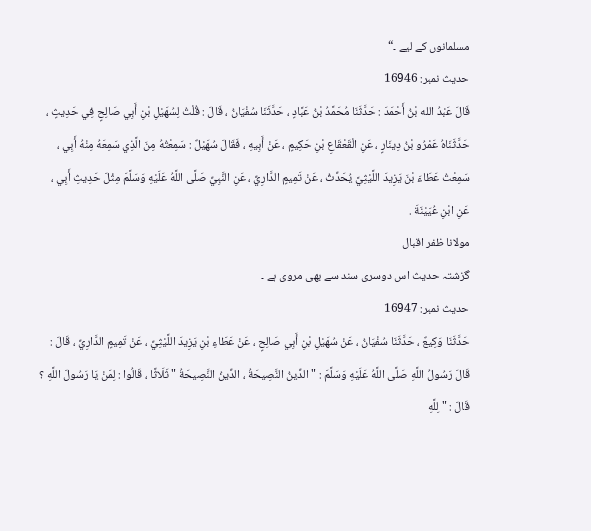مسلمانوں کے لیے ۔“
حدیث نمبر: 16946
قَالَ عَبْدُ الله بْنُ أَحْمَدَ : حَدَّثَنَا مُحَمَّدُ بْنُ عَبَّادٍ ، حَدَّثَنَا سُفْيَانُ ، قَالَ : قُلْتُ لِسُهَيْلِ بْنِ أَبِي صَالِحٍ فِي حَدِيثٍ ، حَدَّثَنَاهُ عَمْرُو بْنُ دِينَارٍ ، عَنِ الْقَعْقَاعِ بْنِ حَكِيمٍ ، عَنْ أَبِيهِ ، فَقَالَ سُهَيْلٌ : سَمِعْتُهُ مِنَ الَّذِي سَمِعَهُ مِنْهُ أَبِي ، سَمِعْتُ عَطَاءَ بْنَ يَزِيدَ اللَّيْثِيَّ يُحَدِّثُ ، عَنْ تَمِيمٍ الدَّارِيِّ ، عَنِ النَّبِيِّ صَلَّى اللَّهُ عَلَيْهِ وَسَلَّمَ مِثْلَ حَدِيثِ أَبِي ، عَنِ ابْنِ عُيَيْنَةَ .
مولانا ظفر اقبال
گزشتہ حدیث اس دوسری سند سے بھی مروی ہے ۔
حدیث نمبر: 16947
حَدَّثَنَا وَكِيعٌ ، حَدَّثَنَا سُفْيَانُ ، عَنْ سُهَيْلِ بْنِ أَبِي صَالِحٍ ، عَنْ عَطَاءِ بْنِ يَزِيدَ اللَّيْثِيِّ ، عَنْ تَمِيمٍ الدَّارِيِّ ، قَالَ : قَالَ رَسُولُ اللَّهِ صَلَّى اللَّهُ عَلَيْهِ وَسَلَّمَ : " الدِّينُ النَّصِيحَةُ ، الدِّينُ النَّصِيحَةُ " ثَلَاثًا ، قَالُوا : لِمَنْ يَا رَسُولَ اللَّهِ ؟ قَالَ : " لِلَّهِ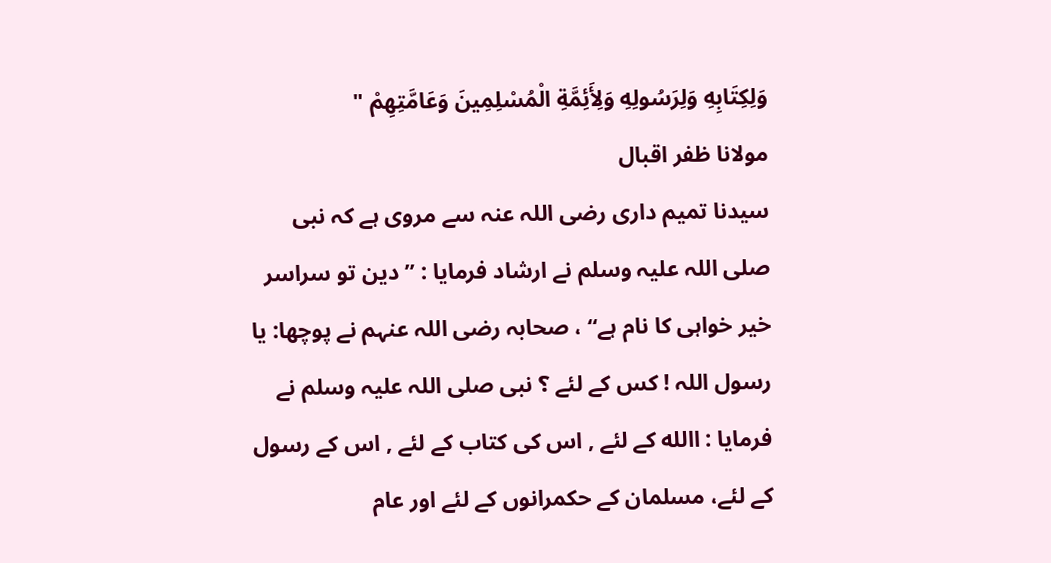وَلِكِتَابِهِ وَلِرَسُولِهِ وَلِأَئِمَّةِ الْمُسْلِمِينَ وَعَامَّتِهِمْ "
مولانا ظفر اقبال
سیدنا تمیم داری رضی اللہ عنہ سے مروی ہے کہ نبی صلی اللہ علیہ وسلم نے ارشاد فرمایا : ”دین تو سراسر خیر خواہی کا نام ہے“ ، صحابہ رضی اللہ عنہم نے پوچھا: یا رسول اللہ ! کس کے لئے ؟ نبی صلی اللہ علیہ وسلم نے فرمایا : االله کے لئے , اس کی کتاب کے لئے , اس کے رسول کے لئے، مسلمان کے حکمرانوں کے لئے اور عام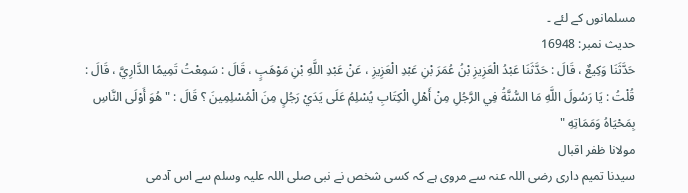مسلمانوں کے لئے ۔
حدیث نمبر: 16948
حَدَّثَنَا وَكِيعٌ ، قَالَ : حَدَّثَنَا عَبْدُ الْعَزِيزِ بْنُ عُمَرَ بْنِ عَبْدِ الْعَزِيزِ ، عَنْ عَبْدِ اللَّهِ بْنِ مَوْهَبٍ ، قَالَ : سَمِعْتُ تَمِيمًا الدَّارِيَّ ، قَالَ : قُلْتُ : يَا رَسُولَ اللَّهِ مَا السُّنَّةُ فِي الرَّجُلِ مِنْ أَهْلِ الْكِتَابِ يُسْلِمُ عَلَى يَدَيْ رَجُلٍ مِنَ الْمُسْلِمِينَ ؟ قَالَ : " هُوَ أَوْلَى النَّاسِ بِمَحْيَاهُ وَمَمَاتِهِ "
مولانا ظفر اقبال
سیدنا تمیم داری رضی اللہ عنہ سے مروی ہے کہ کسی شخص نے نبی صلی اللہ علیہ وسلم سے اس آدمی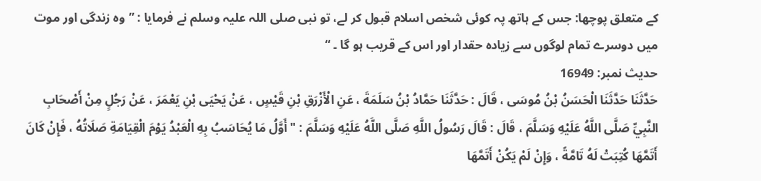کے متعلق پوچھا: جس کے ہاتھ پہ کوئی شخص اسلام قبول کر لے، تو نبی صلی اللہ علیہ وسلم نے فرمایا : ”وہ زندگی اور موت میں دوسرے تمام لوگوں سے زیادہ حقدار اور اس کے قریب ہو گا ۔ “
حدیث نمبر: 16949
حَدَّثَنَا حَدَّثَنَا الْحَسَنُ بْنُ مُوسَى ، قَالَ : حَدَّثَنَا حَمَّادُ بْنُ سَلَمَةَ ، عَنِ الْأَزْرَقِ بْنِ قَيْسٍ ، عَنْ يَحْيَى بْنِ يَعْمَرَ ، عَنْ رَجُلٍ مِنْ أَصْحَابِ النَّبِيِّ صَلَّى اللَّهُ عَلَيْهِ وَسَلَّمَ ، قَالَ : قَالَ رَسُولُ اللَّهِ صَلَّى اللَّهُ عَلَيْهِ وَسَلَّمَ : " أَوَّلُ مَا يُحَاسَبُ بِهِ الْعَبْدُ يَوْمَ الْقِيَامَةِ صَلَاتُهُ ، فَإِنْ كَانَ أَتَمَّهَا كُتِبَتْ لَهُ تَامَّةً ، وَإِنْ لَمْ يَكُنْ أَتَمَّهَا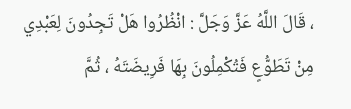، قَالَ اللَّهُ عَزَّ وَجَلَّ : انْظُرُوا هَلْ تَجِدُونَ لِعَبْدِي مِنْ تَطَوُّعٍ فَتُكْمِلُونَ بِهَا فَرِيضَتَهُ ، ثُمَّ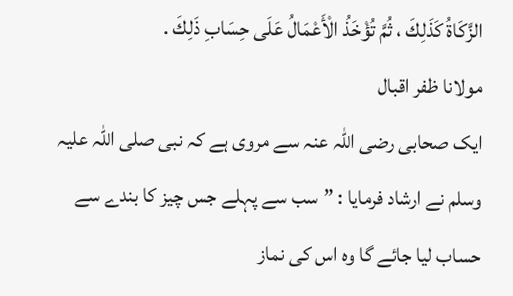الزَّكَاةُ كَذَلِكَ ، ثُمَّ تُؤْخَذُ الْأَعْمَالُ عَلَى حِسَابِ ذَلِكَ .
مولانا ظفر اقبال
ایک صحابی رضی اللہ عنہ سے مروی ہے کہ نبی صلی اللہ علیہ وسلم نے ارشاد فرمایا : ”سب سے پہلے جس چیز کا بندے سے حساب لیا جائے گا وہ اس کی نماز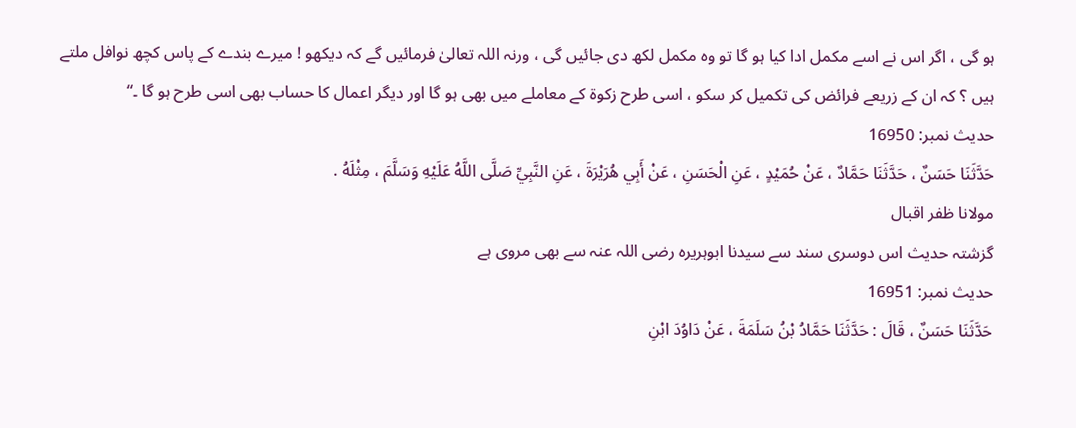ہو گی ، اگر اس نے اسے مکمل ادا کیا ہو گا تو وہ مکمل لکھ دی جائیں گی ، ورنہ اللہ تعالیٰ فرمائیں گے کہ دیکھو ! میرے بندے کے پاس کچھ نوافل ملتے ہیں ؟ کہ ان کے زریعے فرائض کی تکمیل کر سکو ، اسی طرح زکوۃ کے معاملے میں بھی ہو گا اور دیگر اعمال کا حساب بھی اسی طرح ہو گا ۔“
حدیث نمبر: 16950
حَدَّثَنَا حَسَنٌ ، حَدَّثَنَا حَمَّادٌ ، عَنْ حُمَيْدٍ ، عَنِ الْحَسَنِ ، عَنْ أَبِي هُرَيْرَةَ ، عَنِ النَّبِيِّ صَلَّى اللَّهُ عَلَيْهِ وَسَلَّمَ ، مِثْلَهُ .
مولانا ظفر اقبال
گزشتہ حدیث اس دوسری سند سے سیدنا ابوہریرہ رضی اللہ عنہ سے بھی مروی ہے
حدیث نمبر: 16951
حَدَّثَنَا حَسَنٌ ، قَالَ : حَدَّثَنَا حَمَّادُ بْنُ سَلَمَةَ ، عَنْ دَاوُدَ ابْنِ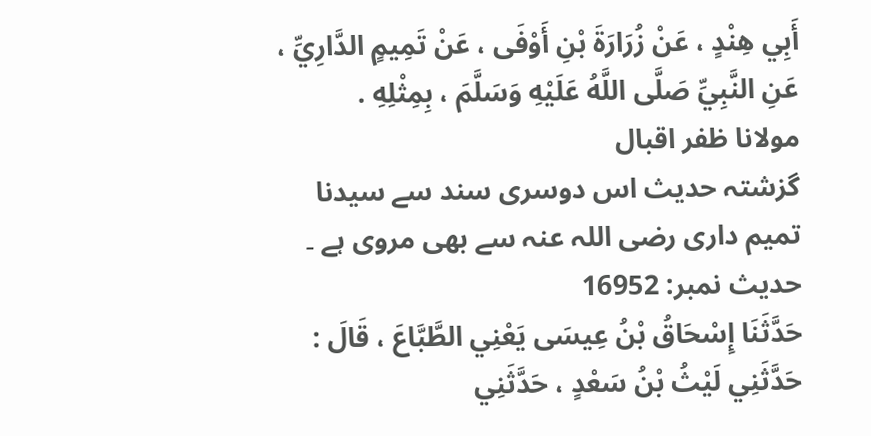أَبِي هِنْدٍ ، عَنْ زُرَارَةَ بْنِ أَوْفَى ، عَنْ تَمِيمٍ الدَّارِيِّ ، عَنِ النَّبِيِّ صَلَّى اللَّهُ عَلَيْهِ وَسَلَّمَ ، بِمِثْلِهِ .
مولانا ظفر اقبال
گزشتہ حدیث اس دوسری سند سے سیدنا تمیم داری رضی اللہ عنہ سے بھی مروی ہے ۔
حدیث نمبر: 16952
حَدَّثَنَا إِسْحَاقُ بْنُ عِيسَى يَعْنِي الطَّبَّاعَ ، قَالَ : حَدَّثَنِي لَيْثُ بْنُ سَعْدٍ ، حَدَّثَنِي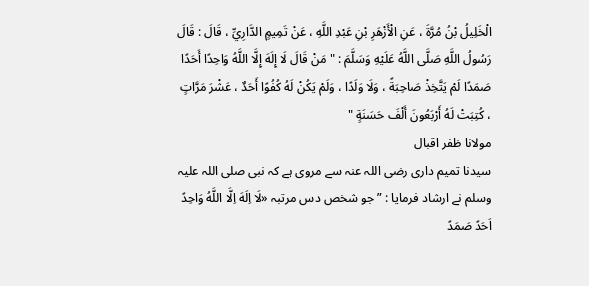الْخَلِيلُ بْنُ مُرَّةَ ، عَنِ الْأَزْهَرِ بْنِ عَبْدِ اللَّهِ ، عَنْ تَمِيمٍ الدَّارِيِّ ، قَالَ : قَالَ رَسُولُ اللَّهِ صَلَّى اللَّهُ عَلَيْهِ وَسَلَّمَ : " مَنْ قَالَ لَا إِلَهَ إِلَّا اللَّهُ وَاحِدًا أَحَدًا صَمَدًا لَمْ يَتَّخِذْ صَاحِبَةً ، وَلَا وَلَدًا ، وَلَمْ يَكُنْ لَهُ كُفُوًا أَحَدٌ ، عَشْرَ مَرَّاتٍ ، كُتِبَتْ لَهُ أَرْبَعُونَ أَلْفَ حَسَنَةٍ "
مولانا ظفر اقبال
سیدنا تمیم داری رضی اللہ عنہ سے مروی ہے کہ نبی صلی اللہ علیہ وسلم نے ارشاد فرمایا : ”جو شخص دس مرتبہ «لَا اِلَهَ اِلَّا اللَّهُ وَاحِدً اَحَدً صَمَدً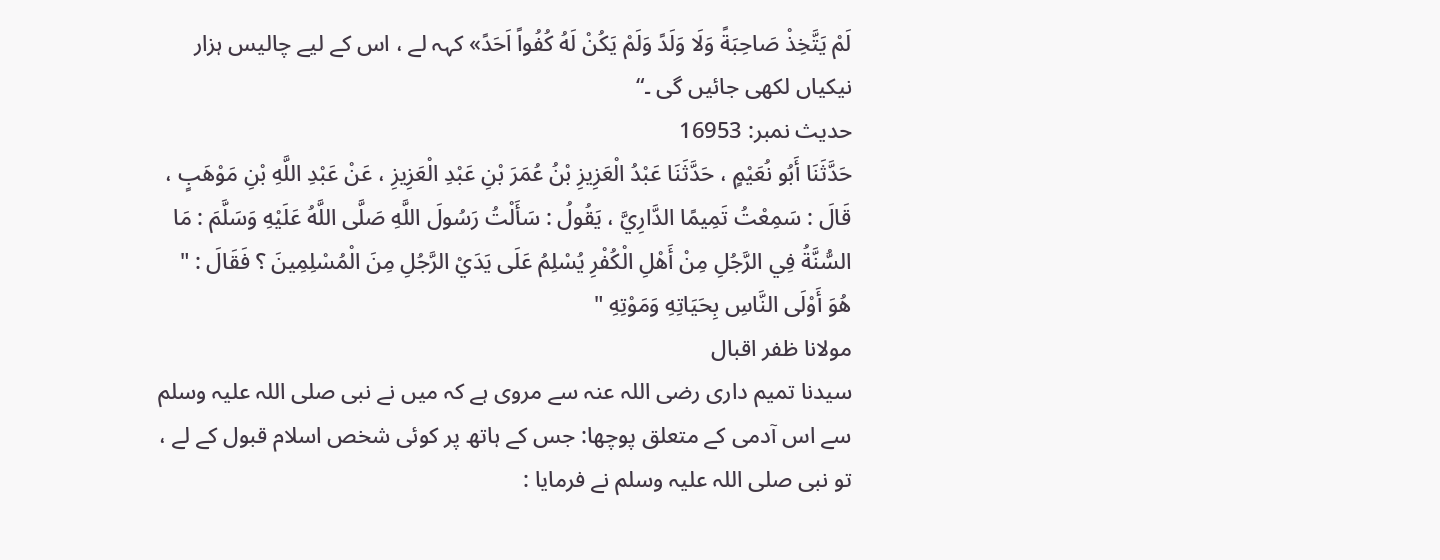لَمْ يَتَّخِذْ صَاحِبَةً وَلَا وَلَدً وَلَمْ يَكُنْ لَهُ كُفُواً اَحَدً» کہہ لے ، اس کے لیے چالیس ہزار نیکیاں لکھی جائیں گی ۔“
حدیث نمبر: 16953
حَدَّثَنَا أَبُو نُعَيْمٍ ، حَدَّثَنَا عَبْدُ الْعَزِيزِ بْنُ عُمَرَ بْنِ عَبْدِ الْعَزِيزِ ، عَنْ عَبْدِ اللَّهِ بْنِ مَوْهَبٍ ، قَالَ : سَمِعْتُ تَمِيمًا الدَّارِيَّ ، يَقُولُ : سَأَلْتُ رَسُولَ اللَّهِ صَلَّى اللَّهُ عَلَيْهِ وَسَلَّمَ : مَا السُّنَّةُ فِي الرَّجُلِ مِنْ أَهْلِ الْكُفْرِ يُسْلِمُ عَلَى يَدَيْ الرَّجُلِ مِنَ الْمُسْلِمِينَ ؟ فَقَالَ : " هُوَ أَوْلَى النَّاسِ بِحَيَاتِهِ وَمَوْتِهِ "
مولانا ظفر اقبال
سیدنا تمیم داری رضی اللہ عنہ سے مروی ہے کہ میں نے نبی صلی اللہ علیہ وسلم سے اس آدمی کے متعلق پوچھا: جس کے ہاتھ پر کوئی شخص اسلام قبول کے لے ، تو نبی صلی اللہ علیہ وسلم نے فرمایا :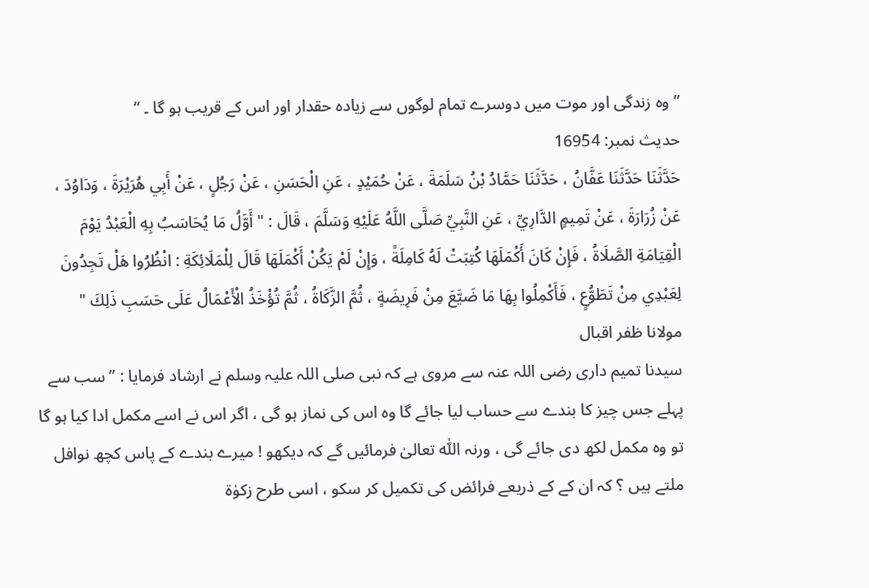”وہ زندگی اور موت میں دوسرے تمام لوگوں سے زیادہ حقدار اور اس کے قریب ہو گا ۔ “
حدیث نمبر: 16954
حَدَّثَنَا حَدَّثَنَا عَفَّانُ ، حَدَّثَنَا حَمَّادُ بْنُ سَلَمَةَ ، عَنْ حُمَيْدٍ ، عَنِ الْحَسَنِ ، عَنْ رَجُلٍ ، عَنْ أَبِي هُرَيْرَةَ ، وَدَاوُدَ ، عَنْ زُرَارَةَ ، عَنْ تَمِيمٍ الدَّارِيِّ ، عَنِ النَّبِيِّ صَلَّى اللَّهُ عَلَيْهِ وَسَلَّمَ ، قَالَ : " أَوَّلُ مَا يُحَاسَبُ بِهِ الْعَبْدُ يَوْمَ الْقِيَامَةِ الصَّلَاةُ ، فَإِنْ كَانَ أَكْمَلَهَا كُتِبَتْ لَهُ كَامِلَةً ، وَإِنْ لَمْ يَكُنْ أَكْمَلَهَا قَالَ لِلْمَلَائِكَةِ : انْظُرُوا هَلْ تَجِدُونَ لِعَبْدِي مِنْ تَطَوُّعٍ ، فَأَكْمِلُوا بِهَا مَا ضَيَّعَ مِنْ فَرِيضَةٍ ، ثُمَّ الزَّكَاةُ ، ثُمَّ تُؤْخَذُ الْأَعْمَالُ عَلَى حَسَبِ ذَلِكَ "
مولانا ظفر اقبال
سیدنا تمیم داری رضی اللہ عنہ سے مروی ہے کہ نبی صلی اللہ علیہ وسلم نے ارشاد فرمایا : ”سب سے پہلے جس چیز کا بندے سے حساب لیا جائے گا وہ اس کی نماز ہو گی ، اگر اس نے اسے مکمل ادا کیا ہو گا تو وہ مکمل لکھ دی جائے گی ، ورنہ اللّٰہ تعالیٰ فرمائیں گے کہ دیکھو ! میرے بندے کے پاس کچھ نوافل ملتے ہیں ؟ کہ ان کے کے ذریعے فرائض کی تکمیل کر سکو ، اسی طرح زکوٰۃ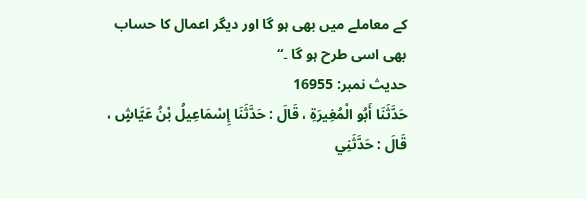کے معاملے میں بھی ہو گا اور دیگر اعمال کا حساب بھی اسی طرح ہو گا ۔“
حدیث نمبر: 16955
حَدَّثَنَا أَبُو الْمُغِيرَةِ ، قَالَ : حَدَّثَنَا إِسْمَاعِيلُ بْنُ عَيَّاشٍ ، قَالَ : حَدَّثَنِي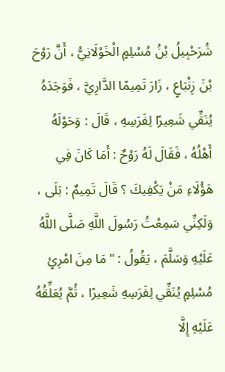شُرَحْبِيلُ بْنُ مُسْلِمٍ الْخَوْلَانِيُّ ، أَنَّ رَوْحَ بْنَ زِنْبَاعٍ ، زَارَ تَمِيمًا الدَّارِيَّ ، فَوَجَدَهُ يُنَقِّي شَعِيرًا لِفَرَسِهِ ، قَالَ : وَحَوْلَهُ أَهْلُهُ ، فَقَالَ لَهُ رَوْحٌ : أَمَا كَانَ فِي هَؤُلَاءِ مَنْ يَكْفِيكَ ؟ قَالَ تَمِيمٌ : بَلَى ، وَلَكِنِّي سَمِعْتُ رَسُولَ اللَّهِ صَلَّى اللَّهُ عَلَيْهِ وَسَلَّمَ ، يَقُولُ : " مَا مِنَ امْرِئٍ مُسْلِمٍ يُنَقِّي لِفَرَسِهِ شَعِيرًا ، ثُمَّ يُعَلِّقُهُ عَلَيْهِ إِلَّا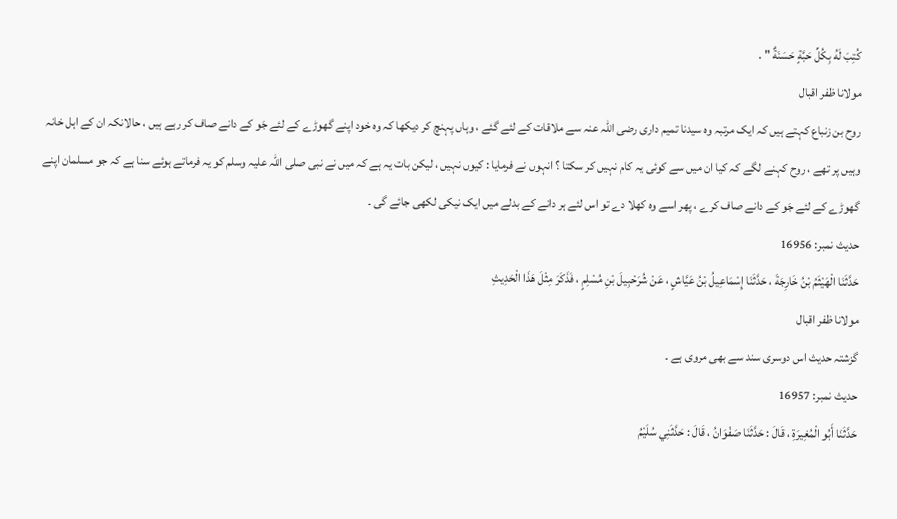كُتِبَ لَهُ بِكُلِّ حَبَّةٍ حَسَنَةٌ " .
مولانا ظفر اقبال
روح بن زنباع کہتے ہیں کہ ایک مرتبہ وہ سیدنا تمیم داری رضی اللہ عنہ سے ملاقات کے لئے گئے ، وہاں پہنچ کر دیکھا کہ وہ خود اپنے گھوڑے کے لئے جَو کے دانے صاف کر رہے ہیں ، حالانکہ ان کے اہل خانہ وہیں پر تھے ، روح کہنے لگے کہ کیا ان میں سے کوئی یہ کام نہیں کر سکتا ؟ انہوں نے فرمایا : کیوں نہیں ، لیکن بات یہ ہے کہ میں نے نبی صلی اللہ علیہ وسلم کو یہ فرماتے ہوئے سنا ہے کہ جو مسلمان اپنے گھوڑے کے لئے جَو کے دانے صاف کرے ، پھر اسے وہ کھلا دے تو اس لئے ہر دانے کے بدلے میں ایک نیکی لکھی جائے گی ۔
حدیث نمبر: 16956
حَدَّثَنَا الْهَيْثَمُ بْنُ خَارِجَةَ ، حَدَّثَنَا إِسْمَاعِيلُ بْنُ عَيَّاشٍ ، عَنْ شُرَحْبِيلَ بْنِ مُسْلِمٍ ، فَذَكَرَ مِثْلَ هَذَا الْحَدِيثِ
مولانا ظفر اقبال
گزشتہ حدیث اس دوسری سند سے بھی مروی ہے ۔
حدیث نمبر: 16957
حَدَّثَنَا أَبُو الْمُغِيرَةِ ، قَالَ : حَدَّثَنَا صَفْوَانُ ، قَالَ : حَدَّثَنِي سُلَيْمُ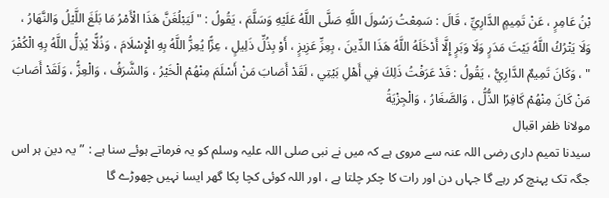بْنُ عَامِرٍ ، عَنْ تَمِيمٍ الدَّارِيِّ ، قَالَ : سَمِعْتُ رَسُولَ اللَّهِ صَلَّى اللَّهُ عَلَيْهِ وَسَلَّمَ ، يَقُولُ : " لَيَبْلُغَنَّ هَذَا الْأَمْرُ مَا بَلَغَ اللَّيْلُ وَالنَّهَارُ ، وَلَا يَتْرُكُ اللَّهُ بَيْتَ مَدَرٍ وَلَا وَبَرٍ إِلَّا أَدْخَلَهُ اللَّهُ هَذَا الدِّينَ ، بِعِزِّ عَزِيزٍ ، أَوْ بِذُلِّ ذَلِيلٍ ، عِزًّا يُعِزُّ اللَّهُ بِهِ الْإِسْلَامَ ، وَذُلًّا يُذِلُّ اللَّهُ بِهِ الْكُفْرَ " ، وَكَانَ تَمِيمٌ الدَّارِيُّ ، يَقُولُ : قَدْ عَرَفْتُ ذَلِكَ فِي أَهْلِ بَيْتِي ، لَقَدْ أَصَابَ مَنْ أَسْلَمَ مِنْهُمْ الْخَيْرُ ، وَالشَّرَفُ ، وَالْعِزُّ ، وَلَقَدْ أَصَابَ مَنْ كَانَ مِنْهُمْ كَافِرًا الذُّلُّ ، وَالصَّغَارُ ، وَالْجِزْيَةُ
مولانا ظفر اقبال
سیدنا تمیم داری رضی اللہ عنہ سے مروی ہے کہ میں نے نبی صلی اللہ علیہ وسلم کو یہ فرماتے ہوئے سنا ہے : ”یہ دین ہر اس جگہ تک پہنچ کر رہے گا جہاں دن اور رات کا چکر چلتا ہے ، اور اللہ کوئی کچا پکا گھر ایسا نہیں چھوڑے گا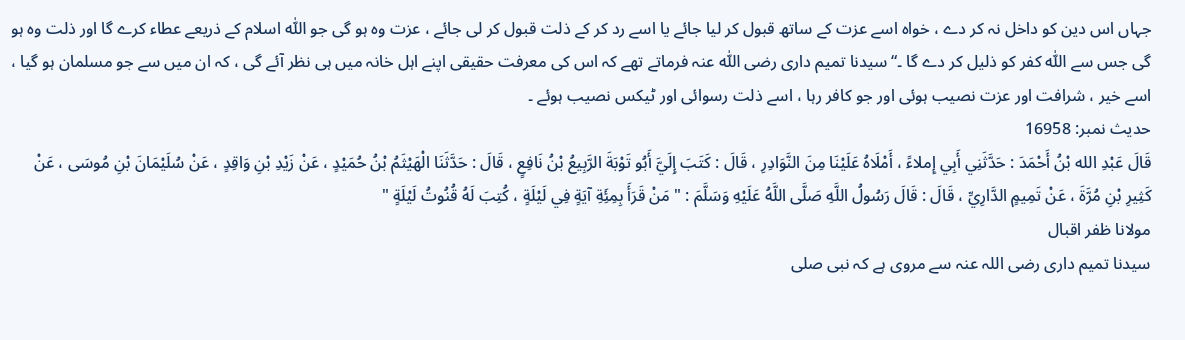جہاں اس دین کو داخل نہ کر دے ، خواہ اسے عزت کے ساتھ قبول کر لیا جائے یا اسے رد کر کے ذلت قبول کر لی جائے ، عزت وہ ہو گی جو اللّٰہ اسلام کے ذریعے عطاء کرے گا اور ذلت وہ ہو گی جس سے اللّٰہ کفر کو ذلیل کر دے گا ۔“ سیدنا تمیم داری رضی اللّٰہ عنہ فرماتے تھے کہ اس کی معرفت حقیقی اپنے اہل خانہ میں ہی نظر آئے گی ، کہ ان میں سے جو مسلمان ہو گیا ، اسے خیر ، شرافت اور عزت نصیب ہوئی اور جو کافر رہا ، اسے ذلت رسوائی اور ٹیکس نصیب ہوئے ۔
حدیث نمبر: 16958
قَالَ عَبْدِ الله بْنُ أَحْمَدَ : حَدَّثَنِي أَبِي إِملاءً ، أَمْلَاهُ عَلَيْنَا مِنَ النَّوَادِرِ ، قَالَ : كَتَبَ إِلَيَّ أَبُو تَوْبَةَ الرَّبِيعُ بْنُ نَافِعٍ ، قَالَ : حَدَّثَنَا الْهَيْثَمُ بْنُ حُمَيْدٍ ، عَنْ زَيْدِ بْنِ وَاقِدٍ ، عَنْ سُلَيْمَانَ بْنِ مُوسَى ، عَنْ كَثِيرِ بْنِ مُرَّةَ ، عَنْ تَمِيمٍ الدَّارِيِّ ، قَالَ : قَالَ رَسُولُ اللَّهِ صَلَّى اللَّهُ عَلَيْهِ وَسَلَّمَ : " مَنْ قَرَأَ بِمِئَِةِ آيَةٍ فِي لَيْلَةٍ ، كُتِبَ لَهُ قُنُوتُ لَيْلَةٍ "
مولانا ظفر اقبال
سیدنا تمیم داری رضی اللہ عنہ سے مروی ہے کہ نبی صلی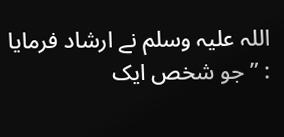اللہ علیہ وسلم نے ارشاد فرمایا : ”جو شخص ایک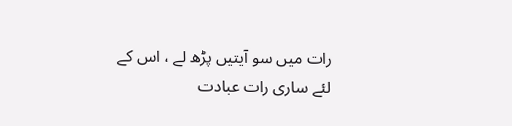رات میں سو آیتیں پڑھ لے ، اس کے لئے ساری رات عبادت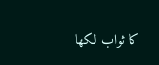کا ثواب لکھا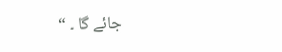جائے گا ۔ “